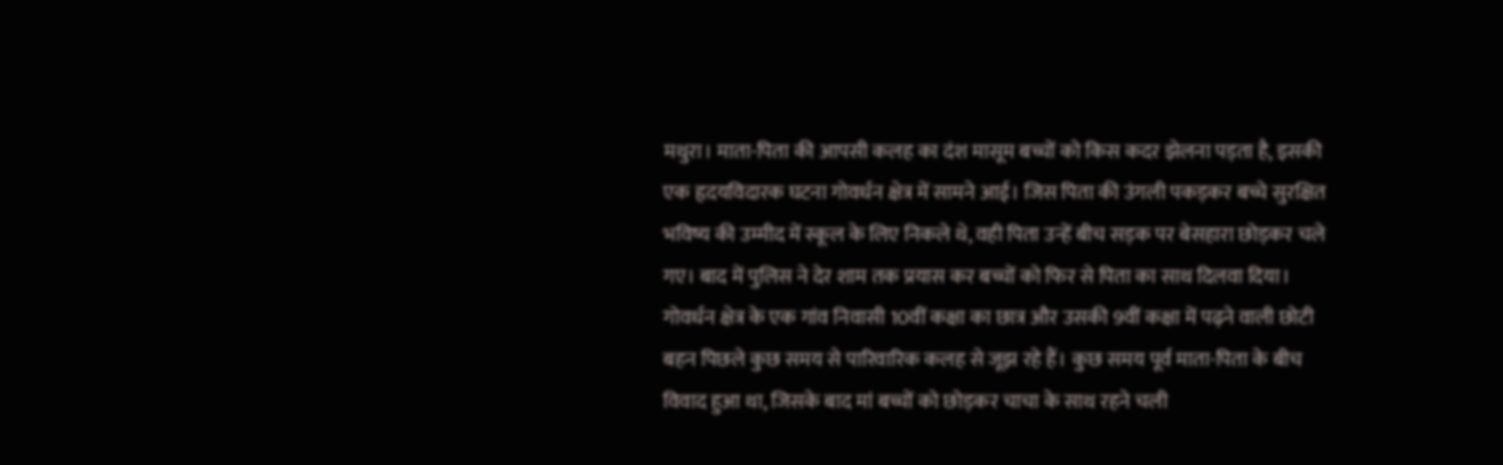मथुरा। माता-पिता की आपसी कलह का दंश मासूम बच्चों को किस कदर झेलना पड़ता है, इसकी एक हृदयविदारक घटना गोवर्धन क्षेत्र में सामने आई। जिस पिता की उंगली पकड़कर बच्चे सुरक्षित भविष्य की उम्मीद में स्कूल के लिए निकले थे, वही पिता उन्हें बीच सड़क पर बेसहारा छोड़कर चले गए। बाद में पुलिस ने देर शाम तक प्रयास कर बच्चों को फिर से पिता का साथ दिलवा दिया।
गोवर्धन क्षेत्र के एक गांव निवासी 10वीं कक्षा का छात्र और उसकी 9वीं कक्षा में पढ़ने वाली छोटी बहन पिछले कुछ समय से पारिवारिक कलह से जूझ रहे हैं। कुछ समय पूर्व माता-पिता के बीच विवाद हुआ था, जिसके बाद मां बच्चों को छोड़कर चाचा के साथ रहने चली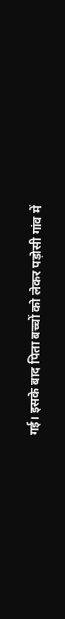गई। इसके बाद पिता बच्चों को लेकर पड़ोसी गांव में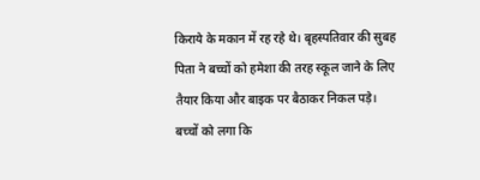किराये के मकान में रह रहे थे। बृहस्पतिवार की सुबह पिता ने बच्चों को हमेशा की तरह स्कूल जाने के लिए तैयार किया और बाइक पर बैठाकर निकल पड़े। बच्चों को लगा कि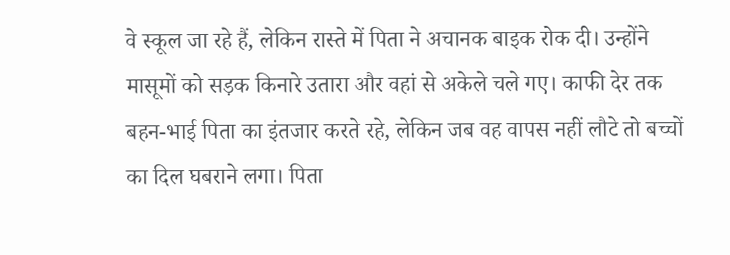वे स्कूल जा रहे हैं, लेकिन रास्ते में पिता ने अचानक बाइक रोक दी। उन्होंने मासूमों को सड़क किनारे उतारा और वहां से अकेले चले गए। काफी देर तक बहन-भाई पिता का इंतजार करते रहे, लेकिन जब वह वापस नहीं लौटे तो बच्चों का दिल घबराने लगा। पिता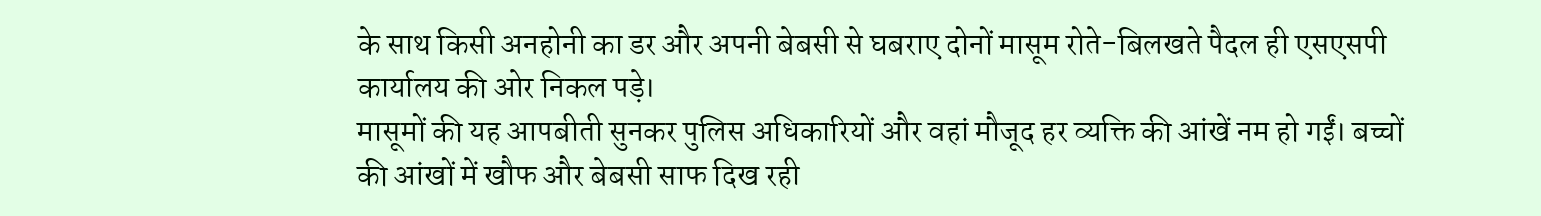के साथ किसी अनहोनी का डर और अपनी बेबसी से घबराए दोनों मासूम रोते-बिलखते पैदल ही एसएसपी कार्यालय की ओर निकल पड़े।
मासूमों की यह आपबीती सुनकर पुलिस अधिकारियों और वहां मौजूद हर व्यक्ति की आंखें नम हो गईं। बच्चों की आंखों में खौफ और बेबसी साफ दिख रही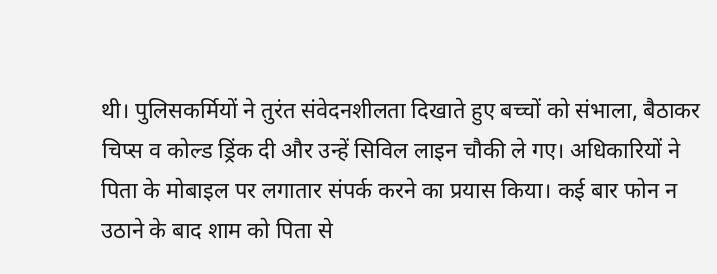थी। पुलिसकर्मियों ने तुरंत संवेदनशीलता दिखाते हुए बच्चों को संभाला, बैठाकर चिप्स व कोल्ड ड्रिंक दी और उन्हें सिविल लाइन चौकी ले गए। अधिकारियों ने पिता के मोबाइल पर लगातार संपर्क करने का प्रयास किया। कई बार फोन न उठाने के बाद शाम को पिता से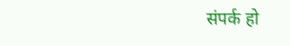संपर्क हो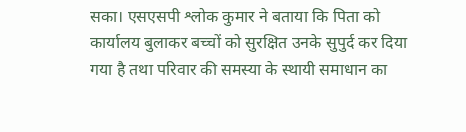सका। एसएसपी श्लोक कुमार ने बताया कि पिता को कार्यालय बुलाकर बच्चों को सुरक्षित उनके सुपुर्द कर दिया गया है तथा परिवार की समस्या के स्थायी समाधान का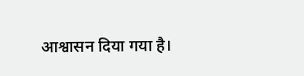आश्वासन दिया गया है।